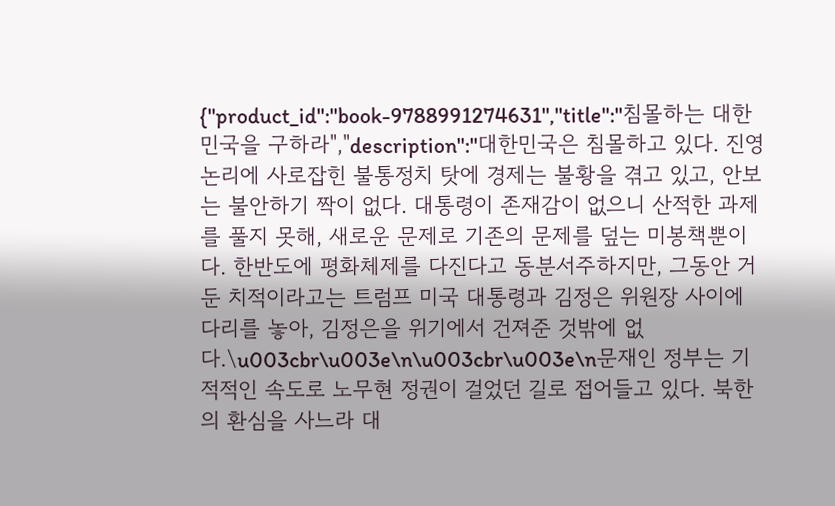{"product_id":"book-9788991274631","title":"침몰하는 대한민국을 구하라","description":"대한민국은 침몰하고 있다. 진영논리에 사로잡힌 불통정치 탓에 경제는 불황을 겪고 있고, 안보는 불안하기 짝이 없다. 대통령이 존재감이 없으니 산적한 과제를 풀지 못해, 새로운 문제로 기존의 문제를 덮는 미봉책뿐이다. 한반도에 평화체제를 다진다고 동분서주하지만, 그동안 거둔 치적이라고는 트럼프 미국 대통령과 김정은 위원장 사이에 다리를 놓아, 김정은을 위기에서 건져준 것밖에 없다.\u003cbr\u003e\n\u003cbr\u003e\n문재인 정부는 기적적인 속도로 노무현 정권이 걸었던 길로 접어들고 있다. 북한의 환심을 사느라 대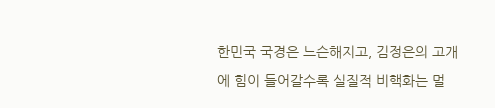한민국 국경은 느슨해지고, 김정은의 고개에 힘이 들어갈수록 실질적 비핵화는 멀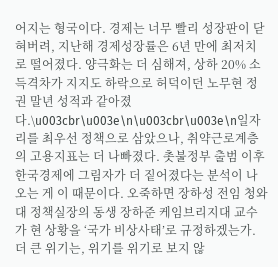어지는 형국이다. 경제는 너무 빨리 성장판이 닫혀버려, 지난해 경제성장률은 6년 만에 최저치로 떨어졌다. 양극화는 더 심해져, 상하 20% 소득격차가 지지도 하락으로 허덕이던 노무현 정권 말년 성적과 같아졌다.\u003cbr\u003e\n\u003cbr\u003e\n일자리를 최우선 정책으로 삼았으나, 취약근로계층의 고용지표는 더 나빠졌다. 촛불정부 출범 이후 한국경제에 그림자가 더 짙어졌다는 분석이 나오는 게 이 때문이다. 오죽하면 장하성 전임 청와대 정책실장의 동생 장하준 케임브리지대 교수가 현 상황을 ‘국가 비상사태’로 규정하겠는가. 더 큰 위기는, 위기를 위기로 보지 않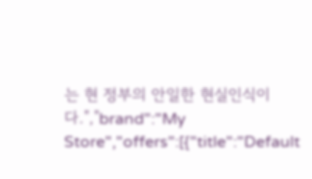는 현 정부의 안일한 현실인식이다.","brand":"My Store","offers":[{"title":"Default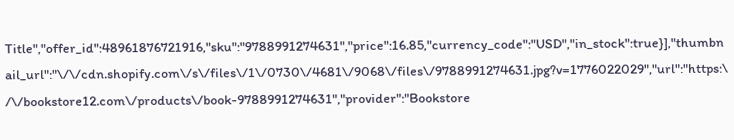Title","offer_id":48961876721916,"sku":"9788991274631","price":16.85,"currency_code":"USD","in_stock":true}],"thumbnail_url":"\/\/cdn.shopify.com\/s\/files\/1\/0730\/4681\/9068\/files\/9788991274631.jpg?v=1776022029","url":"https:\/\/bookstore12.com\/products\/book-9788991274631","provider":"Bookstore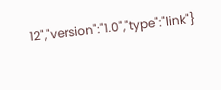12","version":"1.0","type":"link"}